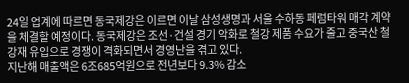24일 업계에 따르면 동국제강은 이르면 이날 삼성생명과 서울 수하동 페럼타워 매각 계약을 체결할 예정이다. 동국제강은 조선·건설 경기 악화로 철강 제품 수요가 줄고 중국산 철강재 유입으로 경쟁이 격화되면서 경영난을 겪고 있다.
지난해 매출액은 6조685억원으로 전년보다 9.3% 감소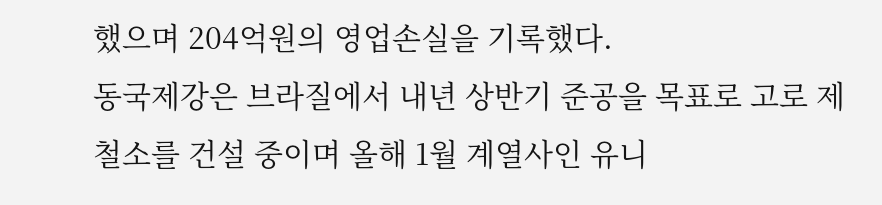했으며 204억원의 영업손실을 기록했다.
동국제강은 브라질에서 내년 상반기 준공을 목표로 고로 제철소를 건설 중이며 올해 1월 계열사인 유니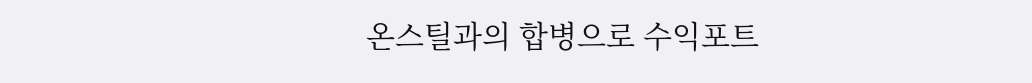온스틸과의 합병으로 수익포트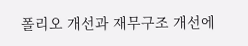폴리오 개선과 재무구조 개선에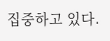집중하고 있다.